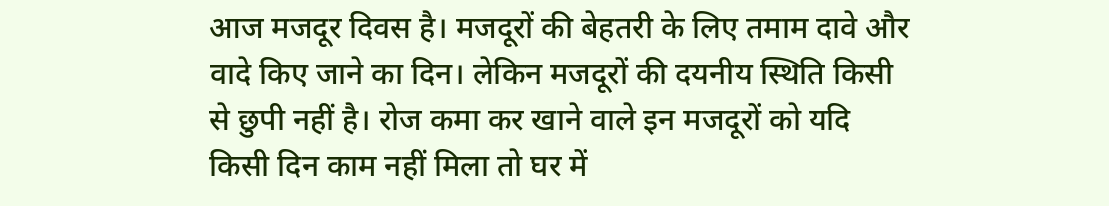आज मजदूर दिवस है। मजदूरों की बेहतरी के लिए तमाम दावे और वादे किए जाने का दिन। लेकिन मजदूरों की दयनीय स्थिति किसी से छुपी नहीं है। रोज कमा कर खाने वाले इन मजदूरों को यदि किसी दिन काम नहीं मिला तो घर में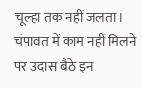चूल्हा तक नहीं जलता। चंपावत में काम नहीं मिलने पर उदास बैठे इन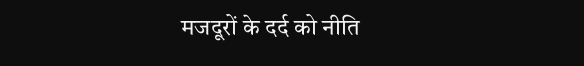मजदूरों के दर्द को नीति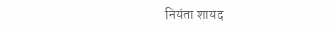नियंता शायद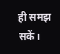ही समझ सकें।